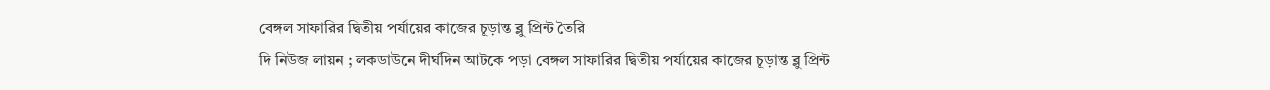বেঙ্গল সাফারির দ্বিতীয় পর্যায়ের কাজের চূড়ান্ত ব্লু প্রিন্ট তৈরি
দি নিউজ লায়ন ; লকডাউনে দীর্ঘদিন আটকে পড়া বেঙ্গল সাফারির দ্বিতীয় পর্যায়ের কাজের চূড়ান্ত ব্লু প্রিন্ট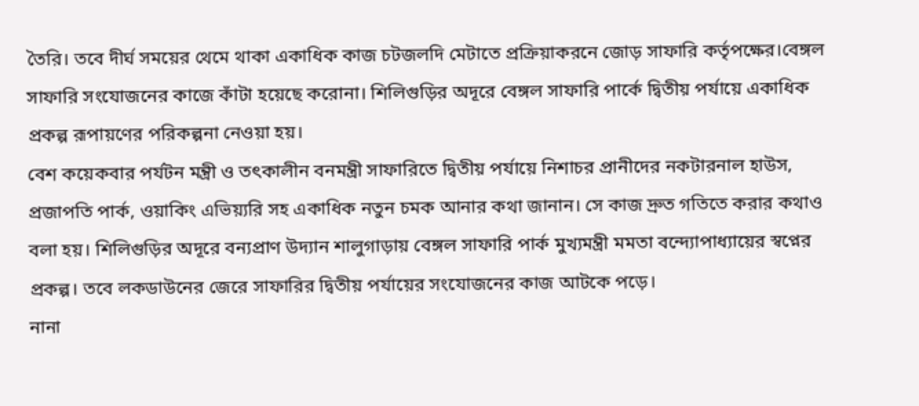তৈরি। তবে দীর্ঘ সময়ের থেমে থাকা একাধিক কাজ চটজলদি মেটাতে প্রক্রিয়াকরনে জোড় সাফারি কর্তৃপক্ষের।বেঙ্গল সাফারি সংযোজনের কাজে কাঁটা হয়েছে করোনা। শিলিগুড়ির অদূরে বেঙ্গল সাফারি পার্কে দ্বিতীয় পর্যায়ে একাধিক প্রকল্প রূপায়ণের পরিকল্পনা নেওয়া হয়।
বেশ কয়েকবার পর্যটন মন্ত্রী ও তৎকালীন বনমন্ত্রী সাফারিতে দ্বিতীয় পর্যায়ে নিশাচর প্রানীদের নকটারনাল হাউস, প্রজাপতি পার্ক, ওয়াকিং এভিয়্যরি সহ একাধিক নতুন চমক আনার কথা জানান। সে কাজ দ্রুত গতিতে করার কথাও বলা হয়। শিলিগুড়ির অদূরে বন্যপ্রাণ উদ্যান শালুগাড়ায় বেঙ্গল সাফারি পার্ক মুখ্যমন্ত্রী মমতা বন্দ্যোপাধ্যায়ের স্বপ্নের প্রকল্প। তবে লকডাউনের জেরে সাফারির দ্বিতীয় পর্যায়ের সংযোজনের কাজ আটকে পড়ে।
নানা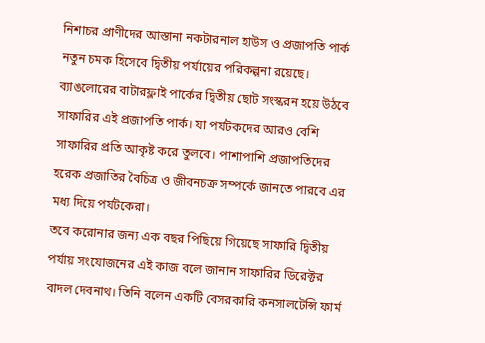নিশাচর প্রাণীদের আস্তানা নকটারনাল হাউস ও প্রজাপতি পার্ক নতুন চমক হিসেবে দ্বিতীয় পর্যায়ের পরিকল্পনা রয়েছে। ব্যাঙলোরের বাটারফ্লাই পার্কের দ্বিতীয় ছোট সংস্করন হয়ে উঠবে সাফারির এই প্রজাপতি পার্ক। যা পর্যটকদের আরও বেশি সাফারির প্রতি আকৃষ্ট করে তুলবে। পাশাপাশি প্রজাপতিদের হরেক প্রজাতির বৈচিত্র ও জীবনচক্র সম্পর্কে জানতে পারবে এর মধ্য দিয়ে পর্যটকেরা।
তবে করোনার জন্য এক বছর পিছিয়ে গিয়েছে সাফারি দ্বিতীয় পর্যায় সংযোজনের এই কাজ বলে জানান সাফারির ডিরেক্টর বাদল দেবনাথ। তিনি বলেন একটি বেসরকারি কনসালটেন্সি ফার্ম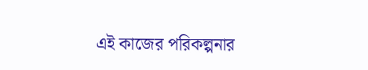এই কাজের পরিকল্পনার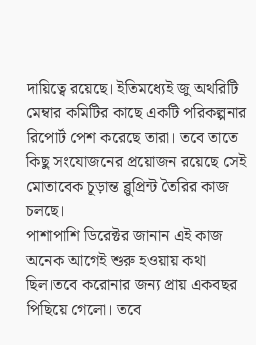দায়িত্বে রয়েছে। ইতিমধ্যেই জু অথরিটি মেম্বার কমিটির কাছে একটি পরিকল্পনার রিপোর্ট পেশ করেছে তারা। তবে তাতে কিছু সংযোজনের প্রয়োজন রয়েছে সেই মোতাবেক চূড়ান্ত ব্লুপ্রিন্ট তৈরির কাজ চলছে।
পাশাপাশি ডিরেক্টর জানান এই কাজ অনেক আগেই শুরু হওয়ায় কথা ছিল।তবে করোনার জন্য প্রায় একবছর পিছিয়ে গেলো। তবে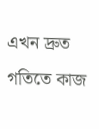এখন দ্রুত গতিতে কাজ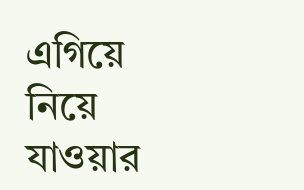এগিয়ে নিয়ে যাওয়ার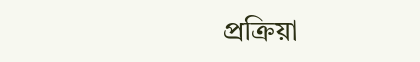প্রক্রিয়া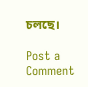চলছে।

Post a Comment